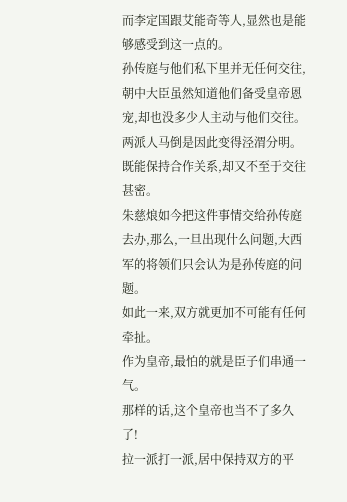而李定国跟艾能奇等人,显然也是能够感受到这一点的。
孙传庭与他们私下里并无任何交往,朝中大臣虽然知道他们备受皇帝恩宠,却也没多少人主动与他们交往。
两派人马倒是因此变得泾渭分明。
既能保持合作关系,却又不至于交往甚密。
朱慈烺如今把这件事情交给孙传庭去办,那么,一旦出现什么问题,大西军的将领们只会认为是孙传庭的问题。
如此一来,双方就更加不可能有任何牵扯。
作为皇帝,最怕的就是臣子们串通一气。
那样的话,这个皇帝也当不了多久了!
拉一派打一派,居中保持双方的平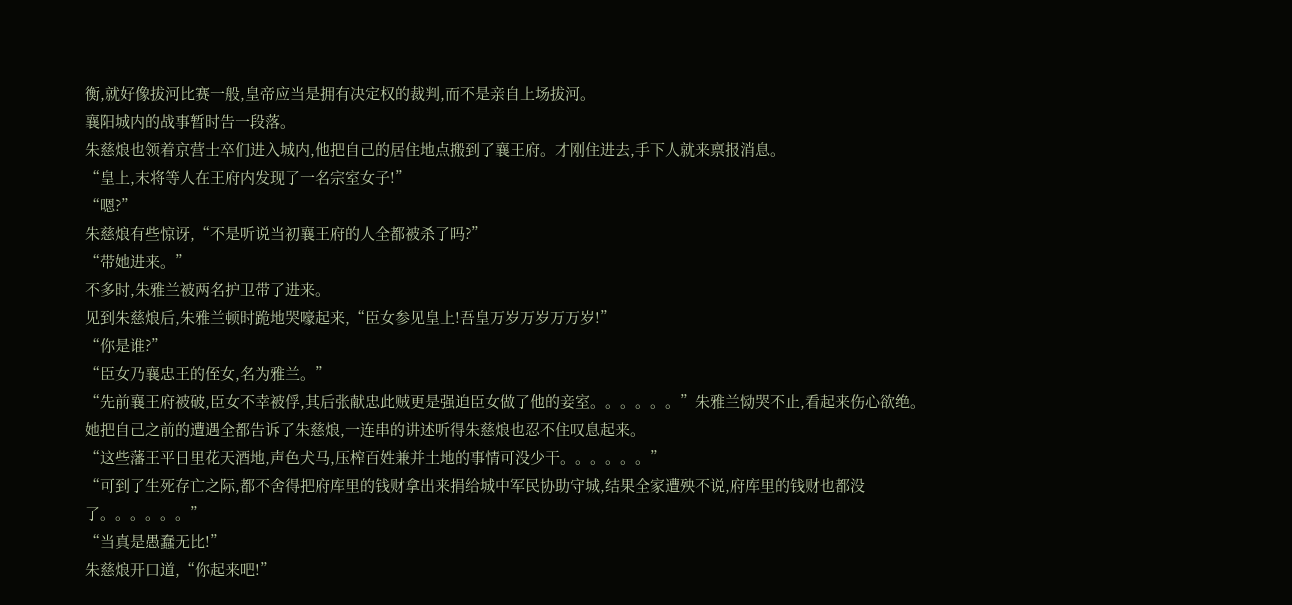衡,就好像拔河比赛一般,皇帝应当是拥有决定权的裁判,而不是亲自上场拔河。
襄阳城内的战事暂时告一段落。
朱慈烺也领着京营士卒们进入城内,他把自己的居住地点搬到了襄王府。才刚住进去,手下人就来禀报消息。
“皇上,末将等人在王府内发现了一名宗室女子!”
“嗯?”
朱慈烺有些惊讶,“不是听说当初襄王府的人全都被杀了吗?”
“带她进来。”
不多时,朱雅兰被两名护卫带了进来。
见到朱慈烺后,朱雅兰顿时跪地哭嚎起来,“臣女参见皇上!吾皇万岁万岁万万岁!”
“你是谁?”
“臣女乃襄忠王的侄女,名为雅兰。”
“先前襄王府被破,臣女不幸被俘,其后张献忠此贼更是强迫臣女做了他的妾室。。。。。。”朱雅兰恸哭不止,看起来伤心欲绝。
她把自己之前的遭遇全都告诉了朱慈烺,一连串的讲述听得朱慈烺也忍不住叹息起来。
“这些藩王平日里花天酒地,声色犬马,压榨百姓兼并土地的事情可没少干。。。。。。”
“可到了生死存亡之际,都不舍得把府库里的钱财拿出来捐给城中军民协助守城,结果全家遭殃不说,府库里的钱财也都没了。。。。。。”
“当真是愚蠢无比!”
朱慈烺开口道,“你起来吧!”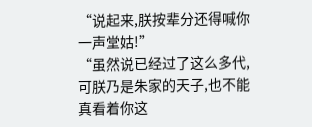“说起来,朕按辈分还得喊你一声堂姑!”
“虽然说已经过了这么多代,可朕乃是朱家的天子,也不能真看着你这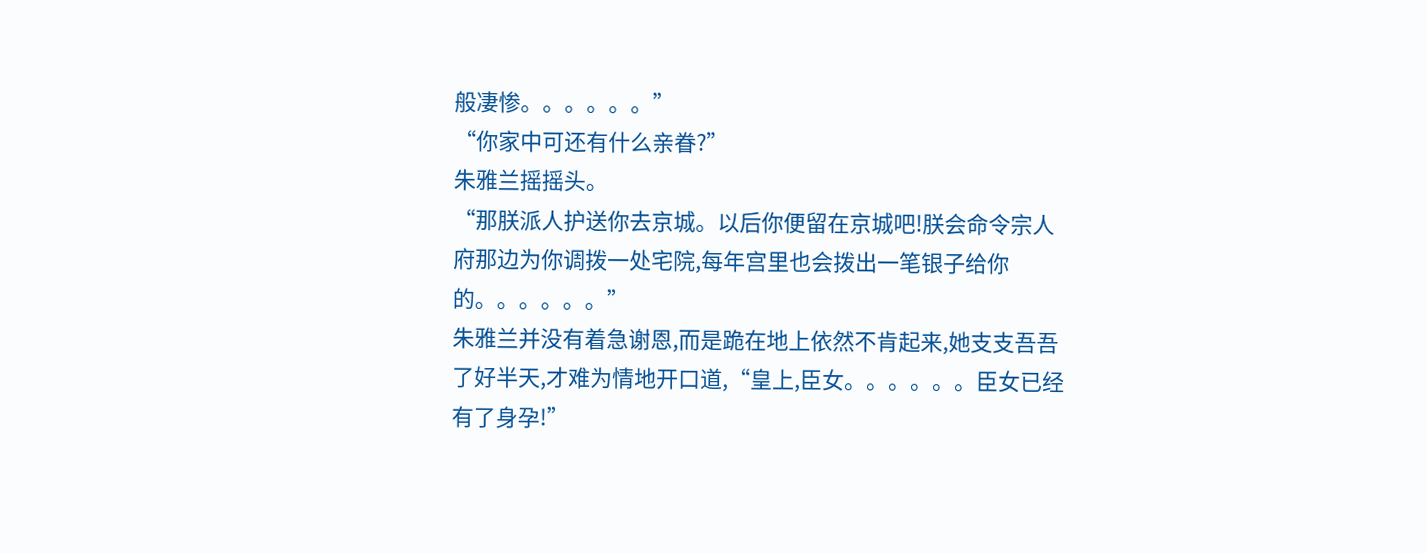般凄惨。。。。。。”
“你家中可还有什么亲眷?”
朱雅兰摇摇头。
“那朕派人护送你去京城。以后你便留在京城吧!朕会命令宗人府那边为你调拨一处宅院,每年宫里也会拨出一笔银子给你的。。。。。。”
朱雅兰并没有着急谢恩,而是跪在地上依然不肯起来,她支支吾吾了好半天,才难为情地开口道,“皇上,臣女。。。。。。臣女已经有了身孕!”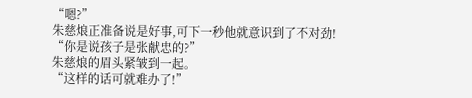“嗯?”
朱慈烺正准备说是好事,可下一秒他就意识到了不对劲!
“你是说孩子是张献忠的?”
朱慈烺的眉头紧皱到一起。
“这样的话可就难办了!”